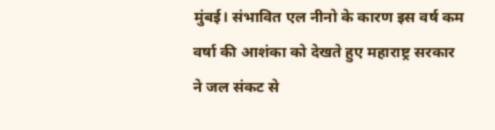मुंबई। संभावित एल नीनो के कारण इस वर्ष कम वर्षा की आशंका को देखते हुए महाराष्ट्र सरकार ने जल संकट से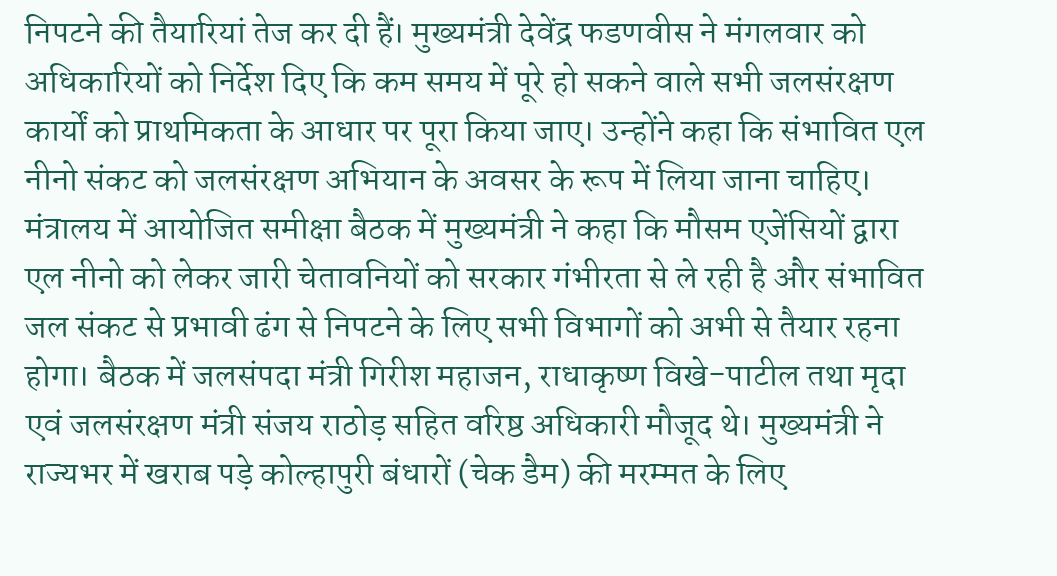निपटने की तैयारियां तेज कर दी हैं। मुख्यमंत्री देवेंद्र फडणवीस ने मंगलवार को अधिकारियों को निर्देश दिए कि कम समय में पूरे हो सकने वाले सभी जलसंरक्षण कार्यों को प्राथमिकता के आधार पर पूरा किया जाए। उन्होंने कहा कि संभावित एल नीनो संकट को जलसंरक्षण अभियान के अवसर के रूप में लिया जाना चाहिए। मंत्रालय में आयोजित समीक्षा बैठक में मुख्यमंत्री ने कहा कि मौसम एजेंसियों द्वारा एल नीनो को लेकर जारी चेतावनियों को सरकार गंभीरता से ले रही है और संभावित जल संकट से प्रभावी ढंग से निपटने के लिए सभी विभागों को अभी से तैयार रहना होगा। बैठक में जलसंपदा मंत्री गिरीश महाजन, राधाकृष्ण विखे-पाटील तथा मृदा एवं जलसंरक्षण मंत्री संजय राठोड़ सहित वरिष्ठ अधिकारी मौजूद थे। मुख्यमंत्री ने राज्यभर में खराब पड़े कोल्हापुरी बंधारों (चेक डैम) की मरम्मत के लिए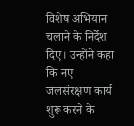विशेष अभियान चलाने के निर्देश दिए। उन्होंने कहा कि नए जलसंरक्षण कार्य शुरू करने के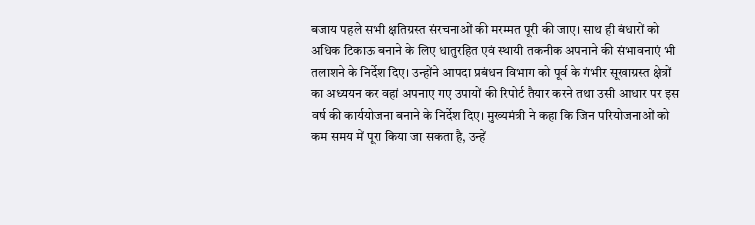बजाय पहले सभी क्षतिग्रस्त संरचनाओं की मरम्मत पूरी की जाए। साथ ही बंधारों को अधिक टिकाऊ बनाने के लिए धातुरहित एवं स्थायी तकनीक अपनाने की संभावनाएं भी तलाशने के निर्देश दिए। उन्होंने आपदा प्रबंधन विभाग को पूर्व के गंभीर सूखाग्रस्त क्षेत्रों का अध्ययन कर वहां अपनाए गए उपायों की रिपोर्ट तैयार करने तथा उसी आधार पर इस वर्ष की कार्ययोजना बनाने के निर्देश दिए। मुख्यमंत्री ने कहा कि जिन परियोजनाओं को कम समय में पूरा किया जा सकता है, उन्हें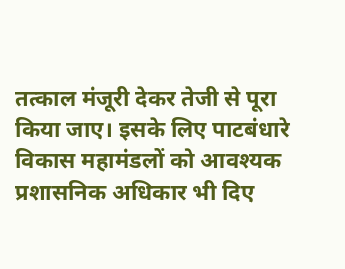तत्काल मंजूरी देकर तेजी से पूरा किया जाए। इसके लिए पाटबंधारे विकास महामंडलों को आवश्यक प्रशासनिक अधिकार भी दिए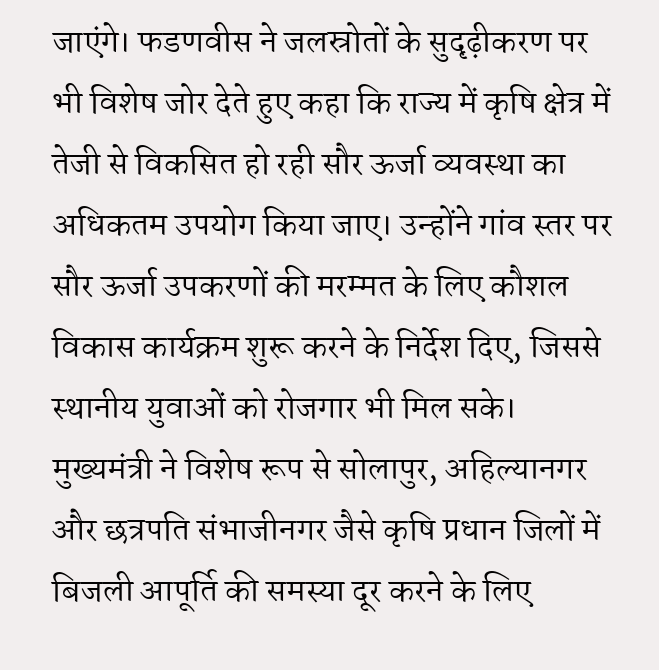जाएंगे। फडणवीस ने जलस्रोतों के सुदृढ़ीकरण पर भी विशेष जोर देते हुए कहा कि राज्य में कृषि क्षेत्र में तेजी से विकसित हो रही सौर ऊर्जा व्यवस्था का अधिकतम उपयोग किया जाए। उन्होंने गांव स्तर पर सौर ऊर्जा उपकरणों की मरम्मत के लिए कौशल विकास कार्यक्रम शुरू करने के निर्देश दिए, जिससे स्थानीय युवाओं को रोजगार भी मिल सके। मुख्यमंत्री ने विशेष रूप से सोलापुर, अहिल्यानगर और छत्रपति संभाजीनगर जैसे कृषि प्रधान जिलों में बिजली आपूर्ति की समस्या दूर करने के लिए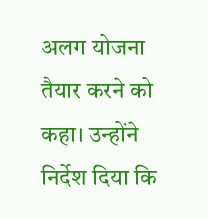अलग योजना तैयार करने को कहा। उन्होंने निर्देश दिया कि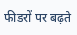फीडरों पर बढ़ते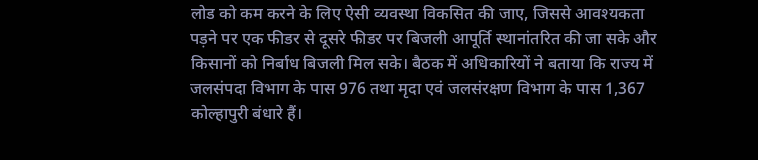लोड को कम करने के लिए ऐसी व्यवस्था विकसित की जाए, जिससे आवश्यकता पड़ने पर एक फीडर से दूसरे फीडर पर बिजली आपूर्ति स्थानांतरित की जा सके और किसानों को निर्बाध बिजली मिल सके। बैठक में अधिकारियों ने बताया कि राज्य में जलसंपदा विभाग के पास 976 तथा मृदा एवं जलसंरक्षण विभाग के पास 1,367 कोल्हापुरी बंधारे हैं।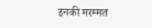इनकी मरम्मत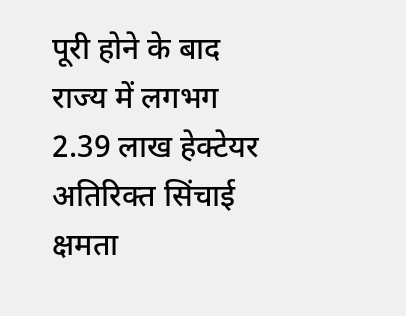पूरी होने के बाद राज्य में लगभग 2.39 लाख हेक्टेयर अतिरिक्त सिंचाई क्षमता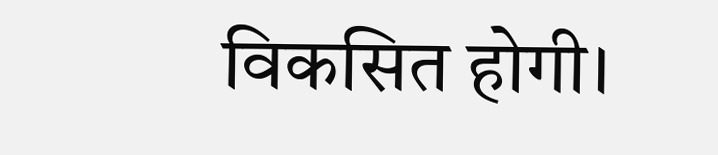विकसित होगी।